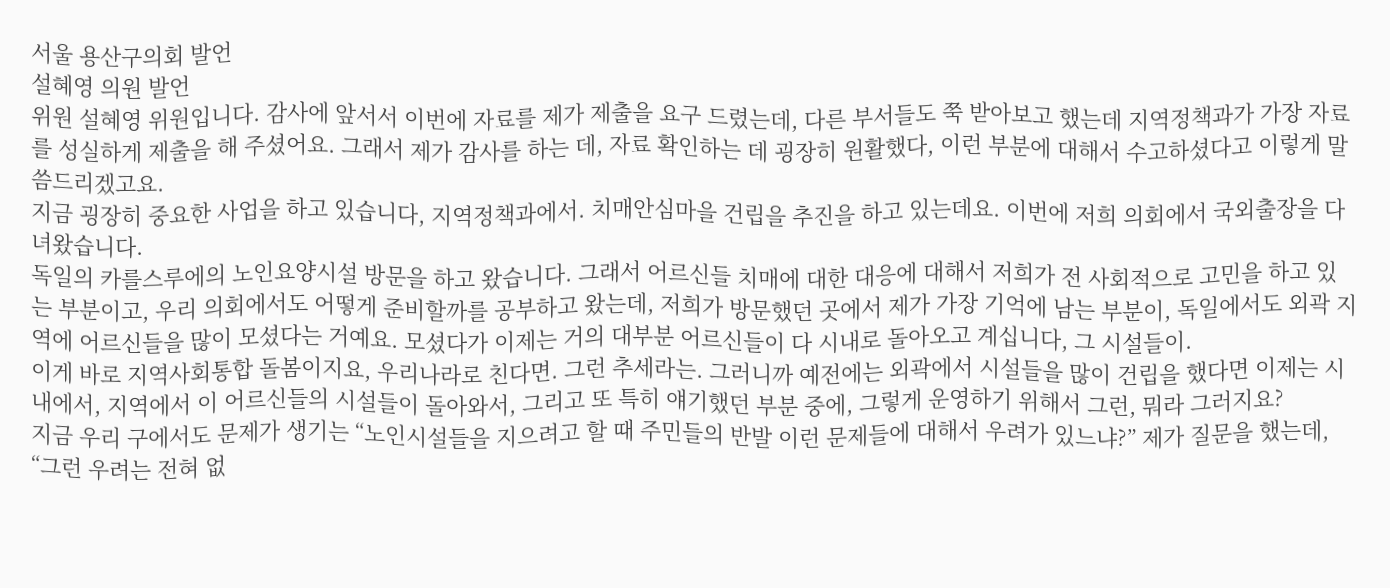서울 용산구의회 발언
설혜영 의원 발언
위원 설혜영 위원입니다. 감사에 앞서서 이번에 자료를 제가 제출을 요구 드렸는데, 다른 부서들도 쭉 받아보고 했는데 지역정책과가 가장 자료를 성실하게 제출을 해 주셨어요. 그래서 제가 감사를 하는 데, 자료 확인하는 데 굉장히 원활했다, 이런 부분에 대해서 수고하셨다고 이렇게 말씀드리겠고요.
지금 굉장히 중요한 사업을 하고 있습니다, 지역정책과에서. 치매안심마을 건립을 추진을 하고 있는데요. 이번에 저희 의회에서 국외출장을 다녀왔습니다.
독일의 카를스루에의 노인요양시설 방문을 하고 왔습니다. 그래서 어르신들 치매에 대한 대응에 대해서 저희가 전 사회적으로 고민을 하고 있는 부분이고, 우리 의회에서도 어떻게 준비할까를 공부하고 왔는데, 저희가 방문했던 곳에서 제가 가장 기억에 남는 부분이, 독일에서도 외곽 지역에 어르신들을 많이 모셨다는 거예요. 모셨다가 이제는 거의 대부분 어르신들이 다 시내로 돌아오고 계십니다, 그 시설들이.
이게 바로 지역사회통합 돌봄이지요, 우리나라로 친다면. 그런 추세라는. 그러니까 예전에는 외곽에서 시설들을 많이 건립을 했다면 이제는 시내에서, 지역에서 이 어르신들의 시설들이 돌아와서, 그리고 또 특히 얘기했던 부분 중에, 그렇게 운영하기 위해서 그런, 뭐라 그러지요?
지금 우리 구에서도 문제가 생기는 “노인시설들을 지으려고 할 때 주민들의 반발 이런 문제들에 대해서 우려가 있느냐?” 제가 질문을 했는데, “그런 우려는 전혀 없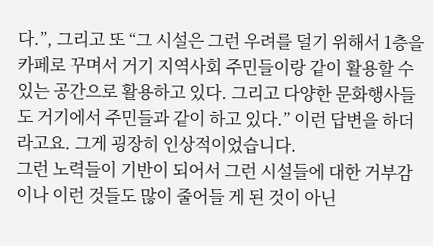다.”, 그리고 또 “그 시설은 그런 우려를 덜기 위해서 1층을 카페로 꾸며서 거기 지역사회 주민들이랑 같이 활용할 수 있는 공간으로 활용하고 있다. 그리고 다양한 문화행사들도 거기에서 주민들과 같이 하고 있다.” 이런 답변을 하더라고요. 그게 굉장히 인상적이었습니다.
그런 노력들이 기반이 되어서 그런 시설들에 대한 거부감이나 이런 것들도 많이 줄어들 게 된 것이 아닌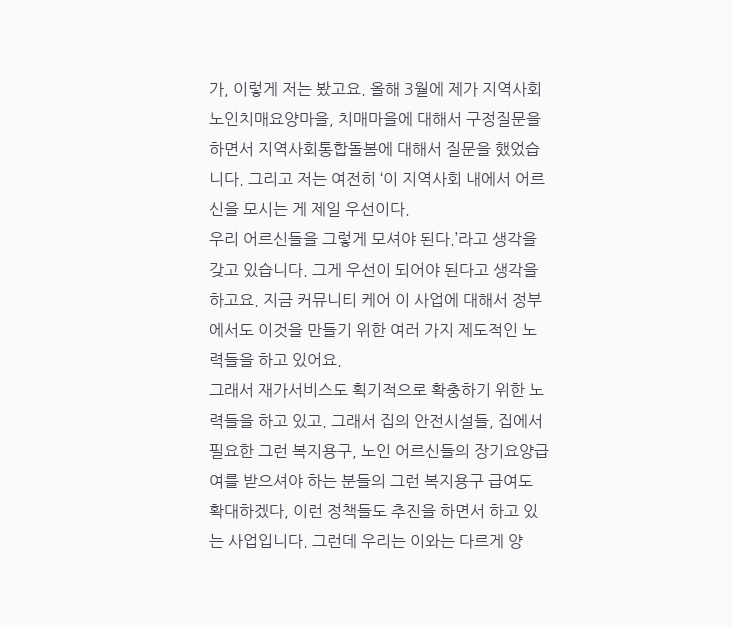가, 이렇게 저는 봤고요. 올해 3월에 제가 지역사회 노인치매요양마을, 치매마을에 대해서 구정질문을 하면서 지역사회통합돌봄에 대해서 질문을 했었습니다. 그리고 저는 여전히 ‘이 지역사회 내에서 어르신을 모시는 게 제일 우선이다.
우리 어르신들을 그렇게 모셔야 된다.’라고 생각을 갖고 있습니다. 그게 우선이 되어야 된다고 생각을 하고요. 지금 커뮤니티 케어 이 사업에 대해서 정부에서도 이것을 만들기 위한 여러 가지 제도적인 노력들을 하고 있어요.
그래서 재가서비스도 획기적으로 확충하기 위한 노력들을 하고 있고. 그래서 집의 안전시설들, 집에서 필요한 그런 복지용구, 노인 어르신들의 장기요양급여를 받으셔야 하는 분들의 그런 복지용구 급여도 확대하겠다, 이런 정책들도 추진을 하면서 하고 있는 사업입니다. 그런데 우리는 이와는 다르게 양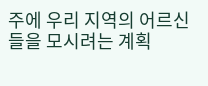주에 우리 지역의 어르신들을 모시려는 계획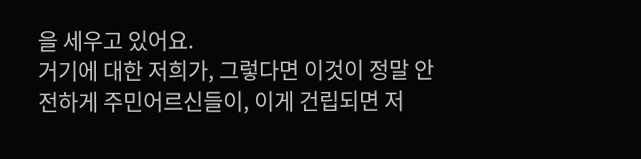을 세우고 있어요.
거기에 대한 저희가, 그렇다면 이것이 정말 안전하게 주민어르신들이, 이게 건립되면 저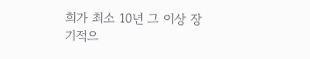희가 최소 10년 그 이상 장기적으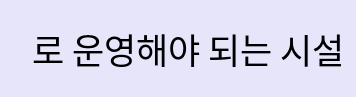로 운영해야 되는 시설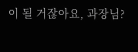이 될 거잖아요, 과장님?